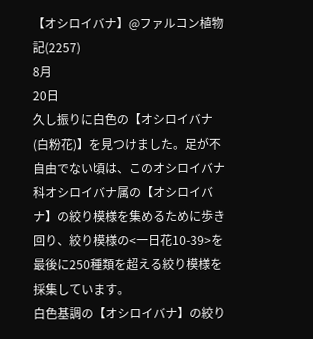【オシロイバナ】@ファルコン植物記(2257)
8月
20日
久し振りに白色の【オシロイバナ(白粉花)】を見つけました。足が不自由でない頃は、このオシロイバナ科オシロイバナ属の【オシロイバナ】の絞り模様を集めるために歩き回り、絞り模様の<一日花10-39>を最後に250種類を超える絞り模様を採集しています。
白色基調の【オシロイバナ】の絞り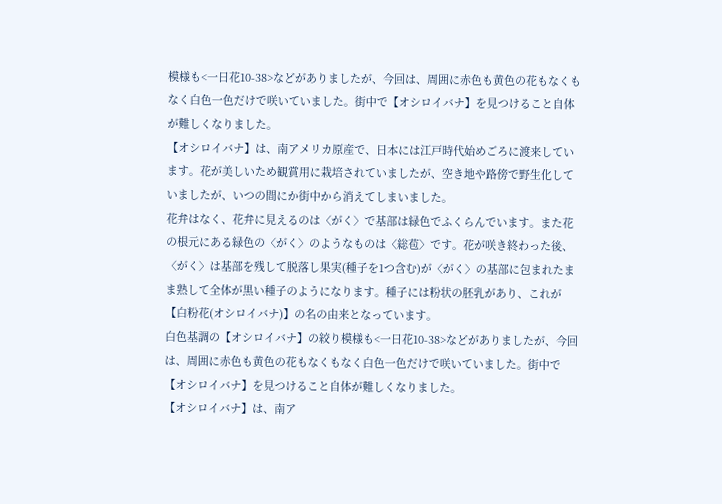模様も<一日花10-38>などがありましたが、今回は、周囲に赤色も黄色の花もなくもなく白色一色だけで咲いていました。街中で【オシロイバナ】を見つけること自体が難しくなりました。
【オシロイバナ】は、南アメリカ原産で、日本には江戸時代始めごろに渡来しています。花が美しいため観賞用に栽培されていましたが、空き地や路傍で野生化していましたが、いつの間にか街中から消えてしまいました。
花弁はなく、花弁に見えるのは〈がく〉で基部は緑色でふくらんでいます。また花の根元にある緑色の〈がく〉のようなものは〈総苞〉です。花が咲き終わった後、〈がく〉は基部を残して脱落し果実(種子を1つ含む)が〈がく〉の基部に包まれたまま熟して全体が黒い種子のようになります。種子には粉状の胚乳があり、これが【白粉花(オシロイバナ)】の名の由来となっています。
白色基調の【オシロイバナ】の絞り模様も<一日花10-38>などがありましたが、今回は、周囲に赤色も黄色の花もなくもなく白色一色だけで咲いていました。街中で【オシロイバナ】を見つけること自体が難しくなりました。
【オシロイバナ】は、南ア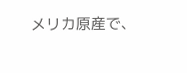メリカ原産で、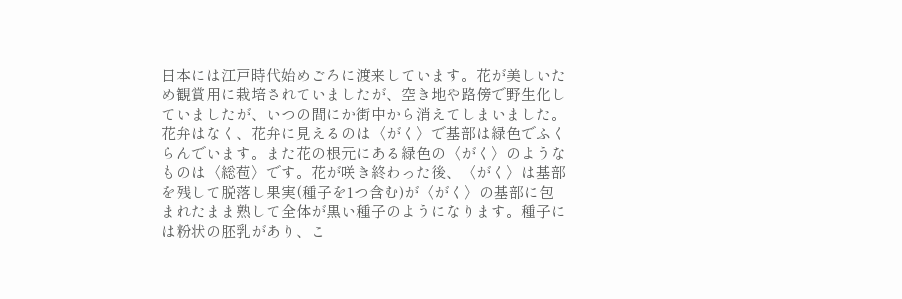日本には江戸時代始めごろに渡来しています。花が美しいため観賞用に栽培されていましたが、空き地や路傍で野生化していましたが、いつの間にか街中から消えてしまいました。
花弁はなく、花弁に見えるのは〈がく〉で基部は緑色でふくらんでいます。また花の根元にある緑色の〈がく〉のようなものは〈総苞〉です。花が咲き終わった後、〈がく〉は基部を残して脱落し果実(種子を1つ含む)が〈がく〉の基部に包まれたまま熟して全体が黒い種子のようになります。種子には粉状の胚乳があり、こ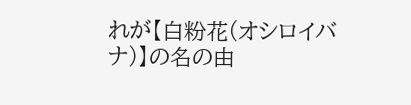れが【白粉花(オシロイバナ)】の名の由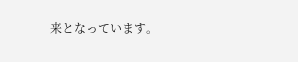来となっています。